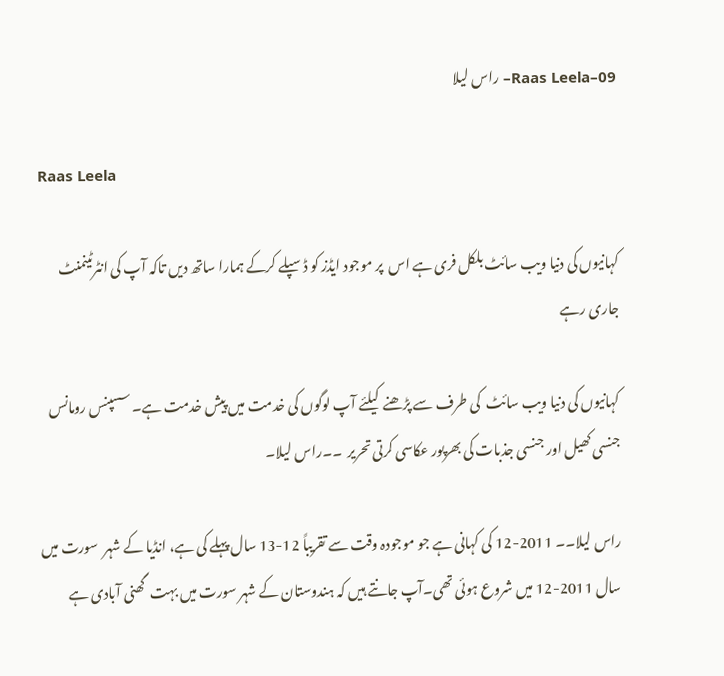Raas Leela–09– راس لیلا

Raas Leela

کہانیوں کی دنیا ویب سائٹ بلکل فری ہے اس  پر موجود ایڈز کو ڈسپلے کرکے ہمارا ساتھ دیں تاکہ آپ کی انٹرٹینمنٹ جاری رہے

کہانیوں کی دنیا ویب سائٹ  کی طرف سے پڑھنے  کیلئے آپ لوگوں کی خدمت میں پیش خدمت ہے۔ سسپنس رومانس جنسی کھیل اور جنسی جذبات کی بھرپور عکاسی کرتی تحریر  ۔۔راس لیلا۔

راس لیلا۔۔ 2011-12 کی کہانی ہے جو موجودہ وقت سے تقریباً 12-13 سال پہلے کی ہے، انڈیا کے شہر  سورت میں  سال 2011-12 میں شروع ہوئی تھی۔آپ جانتے ہیں کہ ہندوستان کے شہر سورت میں بہت  گھنی آبادی ہے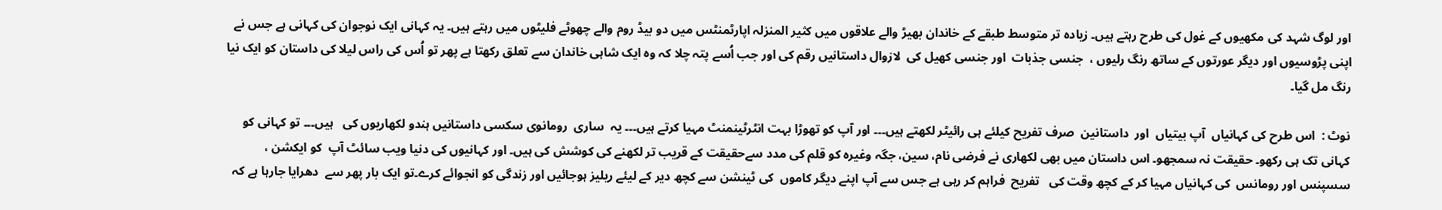اور لوگ شہد کی مکھیوں کے غول کی طرح رہتے ہیں۔ زیادہ تر متوسط طبقے کے خاندان بھیڑ والے علاقوں میں کثیر المنزلہ اپارٹمنٹس میں دو بیڈ روم والے چھوٹے فلیٹوں میں رہتے ہیں۔ یہ کہانی ایک نوجوان کی کہانی ہے جس نے اپنی پڑوسیوں اور دیگر عورتوں کے ساتھ رنگ رلیوں ،  جنسی جذبات  اور جنسی کھیل کی  لازوال داستانیں رقم کی اور جب اُسے پتہ چلا کہ وہ ایک شاہی خاندان سے تعلق رکھتا ہے پھر تو اُس کی راس لیلا کی داستان کو ایک نیا رنگ مل گیا۔

نوٹ :  اس طرح کی کہانیاں  آپ بیتیاں  اور  داستانین  صرف تفریح کیلئے ہی رائیٹر لکھتے ہیں۔۔۔ اور آپ کو تھوڑا بہت انٹرٹینمنٹ مہیا کرتے ہیں۔۔۔ یہ  ساری  رومانوی سکسی داستانیں ہندو لکھاریوں کی   ہیں۔۔۔ تو کہانی کو کہانی تک ہی رکھو۔ حقیقت نہ سمجھو۔ اس داستان میں بھی لکھاری نے فرضی نام، سین، جگہ وغیرہ کو قلم کی مدد سےحقیقت کے قریب تر لکھنے کی کوشش کی ہیں۔ اور کہانیوں کی دنیا ویب سائٹ آپ  کو ایکشن ، سسپنس اور رومانس  کی کہانیاں مہیا کر کے کچھ وقت کی   تفریح  فراہم کر رہی ہے جس سے آپ اپنے دیگر کاموں  کی ٹینشن سے کچھ دیر کے لیئے ریلیز ہوجائیں اور زندگی کو انجوائے کرے۔تو ایک بار پھر سے  دھرایا جارہا ہے کہ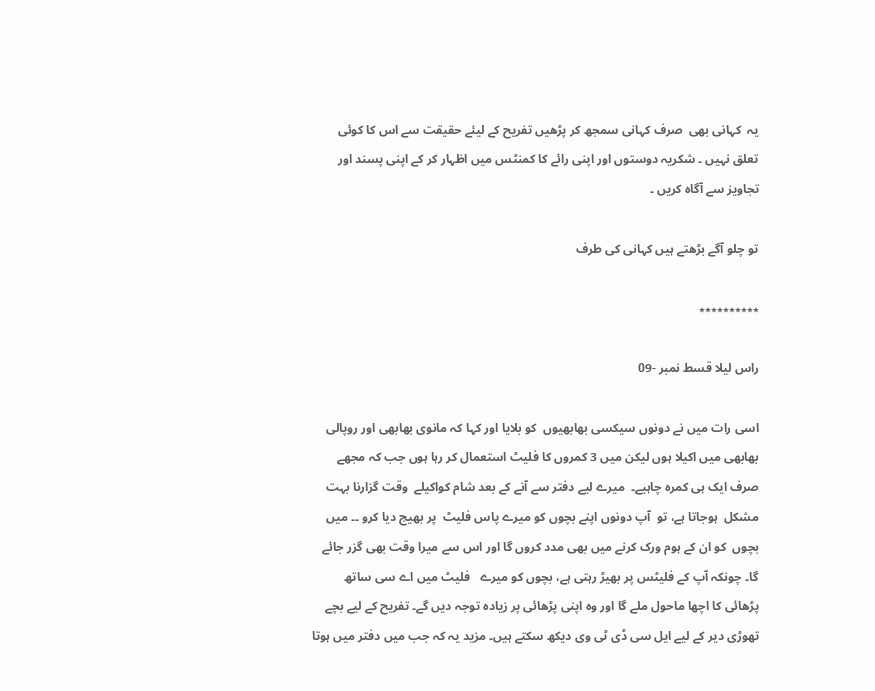یہ  کہانی بھی  صرف کہانی سمجھ کر پڑھیں تفریح کے لیئے حقیقت سے اس کا کوئی تعلق نہیں ۔ شکریہ دوستوں اور اپنی رائے کا کمنٹس میں اظہار کر کے اپنی پسند اور تجاویز سے آگاہ کریں ۔

تو چلو آگے بڑھتے ہیں کہانی کی طرف

٭٭٭٭٭٭٭٭٭٭

راس لیلا قسط نمبر -09

اسی رات میں نے دونوں سیکسی بھابھیوں  کو بلایا اور کہا کہ مانوی بھابھی اور روپالی بھابھی میں اکیلا ہوں لیکن میں 3 کمروں کا فلیٹ استعمال کر رہا ہوں جب کہ مجھے صرف ایک ہی کمرہ چاہیے۔  میرے لیے دفتر سے آنے کے بعد شام کواکیلے  وقت گزارنا بہت مشکل  ہوجاتا ہے، تو  آپ دونوں اپنے بچوں کو میرے پاس فلیٹ  پر بھیج دیا کرو ۔۔ میں بچوں  کو ان کے ہوم ورک کرنے میں بھی مدد کروں گا اور اس سے میرا وقت بھی گزر جائے گا۔ چونکہ آپ کے فلیٹس پر بھیڑ رہتی ہے، بچوں کو میرے   فلیٹ میں اے سی ساتھ پڑھائی کا اچھا ماحول ملے گا اور وہ اپنی پڑھائی پر زیادہ توجہ دیں گے۔ تفریح کے لیے بچے تھوڑی دیر کے لیے ایل سی ڈی ٹی وی دیکھ سکتے ہیں۔ مزید یہ کہ جب میں دفتر میں ہوتا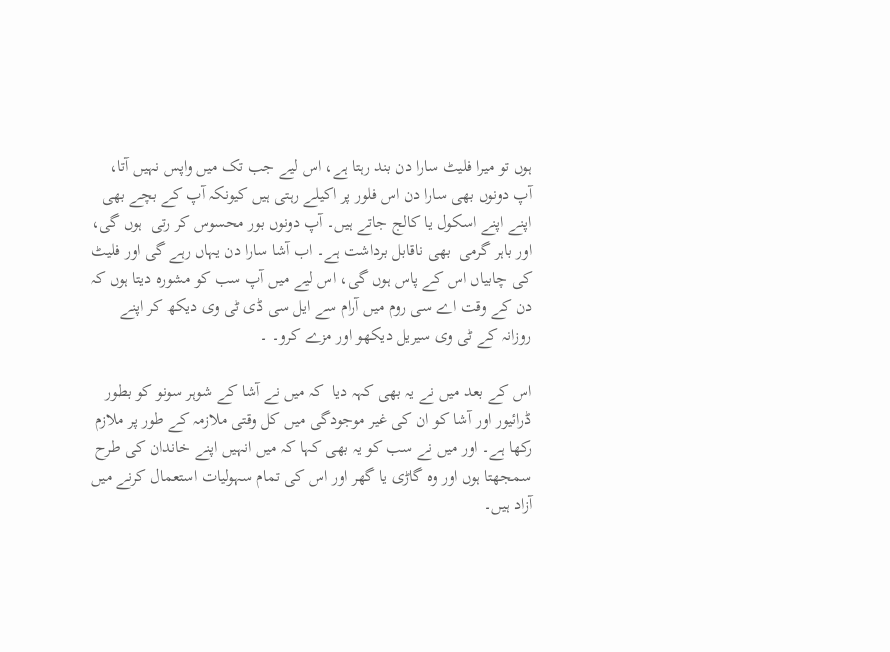ہوں تو میرا فلیٹ سارا دن بند رہتا ہے، اس لیے جب تک میں واپس نہیں آتا، آپ دونوں بھی سارا دن اس فلور پر اکیلے رہتی ہیں کیونکہ آپ کے بچے بھی اپنے اپنے اسکول یا کالج جاتے ہیں۔ آپ دونوں بور محسوس کر رتی  ہوں گی، اور باہر گرمی  بھی ناقابل برداشت ہے۔ اب آشا سارا دن یہاں رہے گی اور فلیٹ کی چابیاں اس کے پاس ہوں گی، اس لیے میں آپ سب کو مشورہ دیتا ہوں کہ دن کے وقت اے سی روم میں آرام سے ایل سی ڈی ٹی وی دیکھ کر اپنے روزانہ کے ٹی وی سیریل دیکھو اور مزے کرو۔ ۔

اس کے بعد میں نے یہ بھی کہہ دیا  کہ میں نے آشا کے شوہر سونو کو بطور ڈرائیور اور آشا کو ان کی غیر موجودگی میں کل وقتی ملازمہ کے طور پر ملازم رکھا ہے۔ اور میں نے سب کو یہ بھی کہا کہ میں انہیں اپنے خاندان کی طرح سمجھتا ہوں اور وہ گاڑی یا گھر اور اس کی تمام سہولیات استعمال کرنے میں آزاد ہیں۔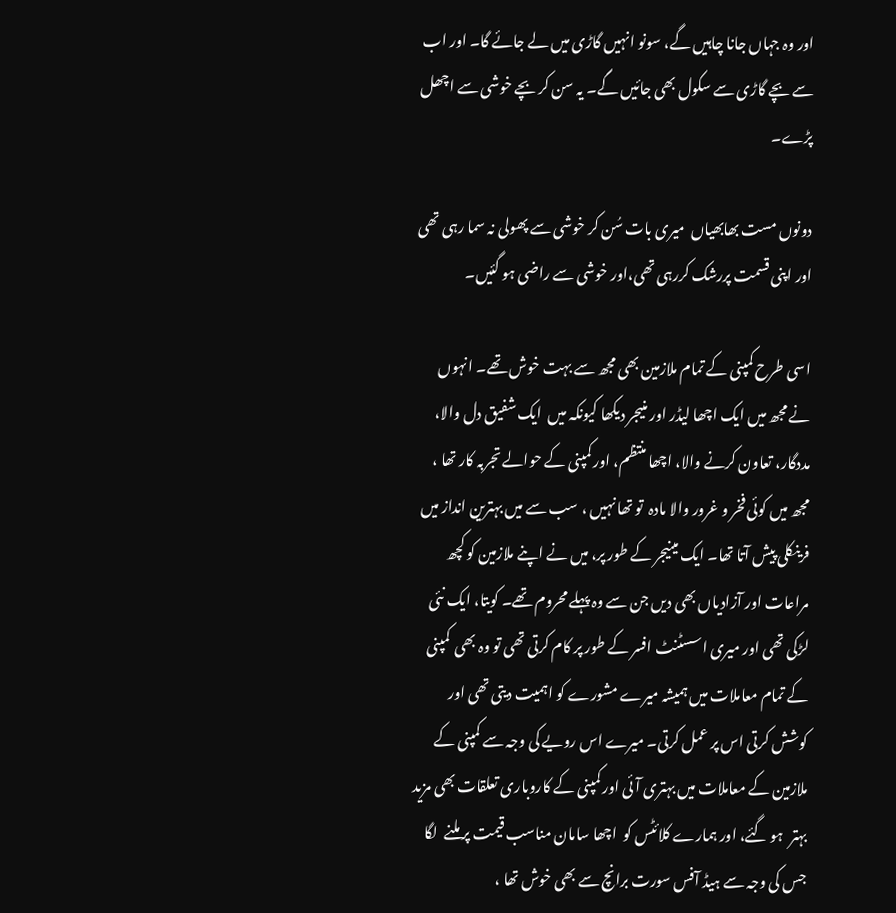اور وہ جہاں جانا چاہیں گے، سونو انہیں گاڑی میں لے جائے گا۔ اور اب سے بچے گاڑی سے سکول بھی جائیں گے۔ یہ سن کر بچے خوشی سے اچھل پڑے۔

دونوں مست بھابھیاں  میری بات سُن کر خوشی سے پھولی نہ سما رہی تھی اور اپنی قسمت پررشک کررہی تھی،اور خوشی سے راضی ہو گئیں۔

اسی طرح کمپنی کے تمام ملازمین بھی مجھ سے بہت خوش تھے۔ انہوں نے مجھ میں ایک اچھا لیڈر اور منیجر دیکھا کیونکہ میں  ایک شفیق دل والا، مددگار، تعاون کرنے والا، اچھا منتظم، اور کمپنی کے حوالے تجربہ کار تھا ، مجھ میں کوئی فخر و غرور والا مادہ  تو تھا نہیں ، سب سے میں بہترین انداز میں فرینکلی پیش آتا تھا۔ ایک مینیجر کے طور پر، میں نے اپنے ملازمین کو کچھ مراعات اور آزادیاں بھی دیں جن سے وہ پہلے محروم تھے۔ کویتا، ایک نئی لڑکی تھی اور میری اسسٹنٹ افسر کے طور پر کام کرتی تھی تو وہ بھی  کمپنی کے تمام معاملات میں ہمیشہ میرے مشورے کو اہمیت دیتی تھی اور  کوشش کرتی اس پر عمل کرتی۔ میرے اس رویے کی وجہ سے کمپنی کے ملازمین کے معاملات میں بہتری آئی اور کمپنی کے کاروباری تعلقات بھی مزید بہتر  ہو گئے، اور ہمارے کلائٹس کو  اچھا سامان مناسب قیمت پر ملنے  لگا جس کی وجہ سے ہیڈ آفس سورت برانچ سے بھی خوش تھا ،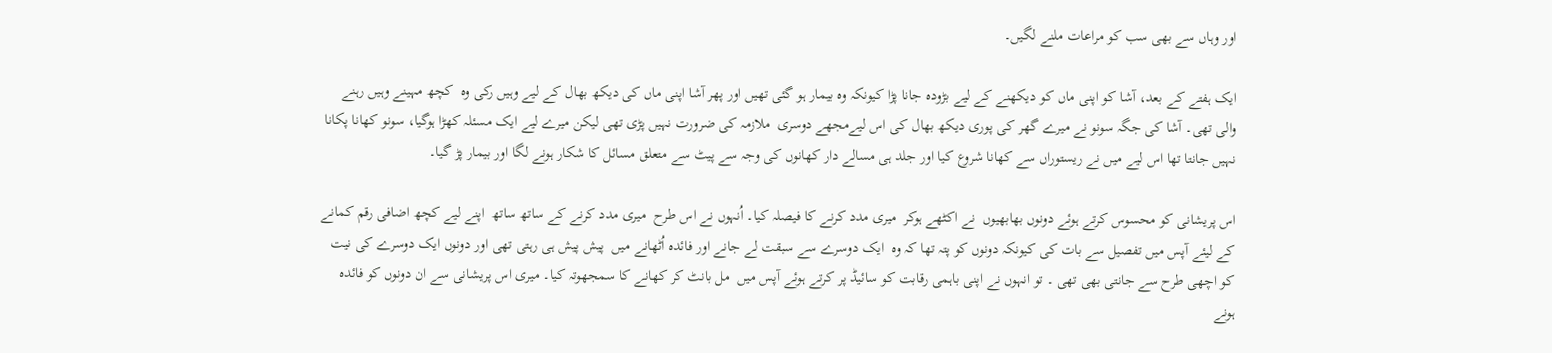اور وہاں سے بھی سب کو مراعات ملنے لگیں۔

ایک ہفتے کے بعد، آشا کو اپنی ماں کو دیکھنے کے لیے بڑودہ جانا پڑا کیونکہ وہ بیمار ہو گئی تھیں اور پھر آشا اپنی ماں کی دیکھ بھال کے لیے وہیں رکی وہ  کچھ مہینے وہیں رہنے والی تھی۔ آشا کی جگہ سونو نے میرے گھر کی پوری دیکھ بھال کی اس لیےمجھے دوسری  ملازمہ کی ضرورت نہیں پڑی تھی لیکن میرے لیے ایک مسئلہ کھڑا ہوگیا، سونو کھانا پکانا نہیں جانتا تھا اس لیے میں نے ریستوراں سے کھانا شروع کیا اور جلد ہی مسالے دار کھانوں کی وجہ سے پیٹ سے متعلق مسائل کا شکار ہونے لگا اور بیمار پڑ گیا۔

اس پریشانی کو محسوس کرتے ہوئے دونوں بھابھیوں  نے اکٹھے ہوکر  میری مدد کرنے کا فیصلہ کیا۔ اُنہوں نے اس طرح  میری مدد کرنے کے ساتھ ساتھ  اپنے لیے کچھ اضافی رقم کمانے کے لیئے آپس میں تفصیل سے بات کی کیونکہ دونوں کو پتہ تھا کہ وہ  ایک دوسرے سے سبقت لے جانے اور فائدہ اُٹھانے میں  پیش پیش ہی رہتی تھی اور دونوں ایک دوسرے کی نیت  کو اچھی طرح سے جانتی بھی تھی ۔ تو انہوں نے اپنی باہمی رقابت کو سائیڈ پر کرتے ہوئے آپس میں  مل بانٹ کر کھانے کا سمجھوتہ کیا۔ میری اس پریشانی سے ان دونوں کو فائدہ ہونے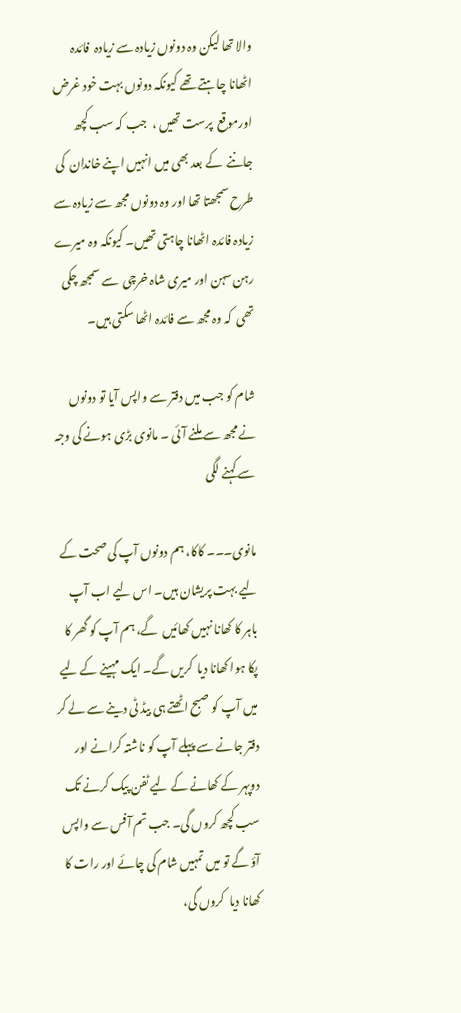والا تھا لیکن وہ دونوں زیادہ سے زیادہ  فائدہ اٹھانا چاہتے تھے کیونکہ دونوں بہت خود غرض اورموقع  پرست تھیں ،  جب کہ سب کچھ جاننے  کے بعد بھی میں انہیں اپنے خاندان  کی طرح سمجھتا تھا اور وہ دونوں مجھ سے زیادہ سے زیادہ فائدہ اٹھانا چاہتی تھیں۔ کیونکہ وہ میرے رہن سہن اور میری شاہ خرچی  سے سمجھ چکی  تھی  کہ وہ مجھ سے فائدہ اٹھا سکتی ہیں۔

شام کو جب میں دفتر سے واپس آیا تو دونوں نے مجھ سے ملنے آئی ۔ مانوی بڑی ہونے کی وجہ سے کہنے لگی

مانوی۔۔۔ کاکا، ہم دونوں آپ کی صحت کے لیے بہت پریشان ہیں۔ اس لیے اب آپ باہر کا کھانا نہیں کھائیں  گے، ہم آپ کو گھر کا پکا ہوا کھانا دیا  کریں گے۔ ایک مہینے کے لیے میں آپ کو صبح اٹھتے ہی بیڈ ٹی دینے سے لے کر دفتر جانے سے پہلے آپ کو ناشتہ کرانے اور دوپہر کے کھانے کے لیے ٹفن پیک کرنے تک سب کچھ کروں گی۔ جب تم آفس سے واپس آؤ گے تو میں تمہیں شام کی چائے اور رات کا کھانا دیا  کروں گی،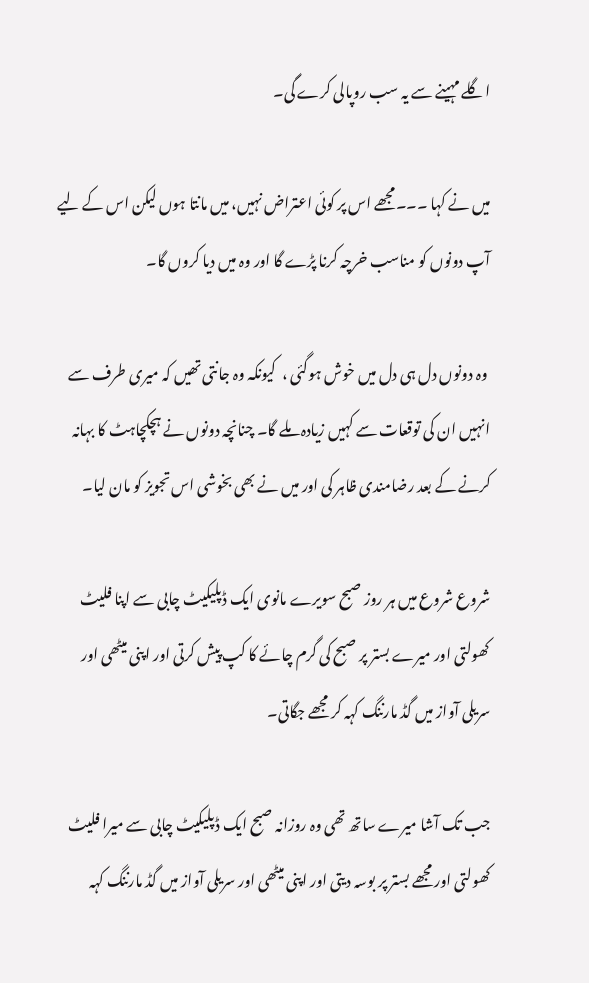اگلے مہینے سے یہ سب روپالی کرے گی۔

میں نے کہا ۔۔۔مجھے اس پر کوئی اعتراض نہیں، میں مانتا ہوں لیکن اس کے لیے آپ دونوں کو مناسب خرچہ کرنا پڑے گا اور وہ میں دیا کروں گا۔

 وہ دونوں دل ہی دل میں خوش ہوگئی ،  کیونکہ وہ جانتی تھیں کہ میری طرف سے انہیں ان کی توقعات سے کہیں زیادہ ملے گا۔ چنانچہ دونوں نے ہچکچاہٹ کا بہانہ کرنے کے بعد رضامندی ظاہر کی اور میں نے بھی بخوشی اس تجویز کو مان لیا۔

شروع شروع میں ہر روز صبح سویرے مانوی ایک ڈپلیکیٹ چابی سے اپنا فلیٹ کھولتی اور میرے بستر پر صبح کی گرم چائے کا کپ پیش کرتی اور اپنی میٹھی اور سریلی آواز میں گڈ مارننگ کہہ کر مجھے جگاتی۔

جب تک آشا میرے ساتھ تھی وہ روزانہ صبح ایک ڈپلیکیٹ چابی سے میرا فلیٹ کھولتی اور مجھے بستر پر بوسہ دیتی اور اپنی میٹھی اور سریلی آواز میں گڈ مارننگ کہہ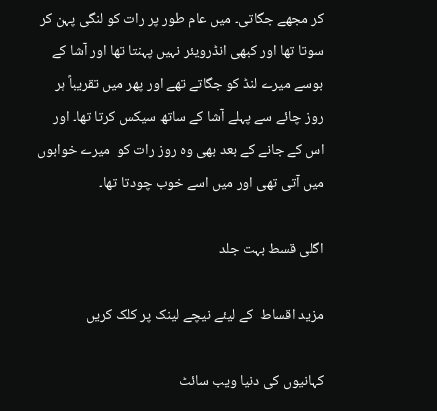کر مجھے جگاتی۔ میں عام طور پر رات کو لنگی پہن کر سوتا تھا اور کبھی انڈرویئر نہیں پہنتا تھا اور آشا کے بوسے میرے لنڈ کو جگاتے تھے اور پھر میں تقریباً ہر روز چائے سے پہلے آشا کے ساتھ سیکس کرتا تھا۔ اور اس کے جانے کے بعد بھی وہ روز رات کو  میرے خوابوں میں آتی تھی اور میں اسے خوب چودتا تھا۔

اگلی قسط بہت جلد

مزید اقساط  کے لیئے نیچے لینک پر کلک کریں

کہانیوں کی دنیا ویب سائٹ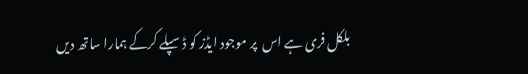بلکل فری ہے اس  پر موجود ایڈز کو ڈسپلے کرکے ہمارا ساتھ دیں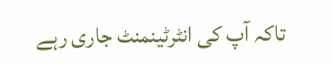تاکہ آپ کی انٹرٹینمنٹ جاری رہے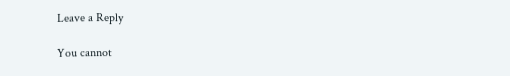Leave a Reply

You cannot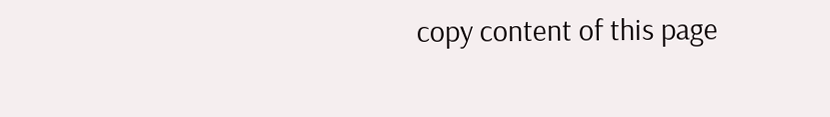copy content of this page